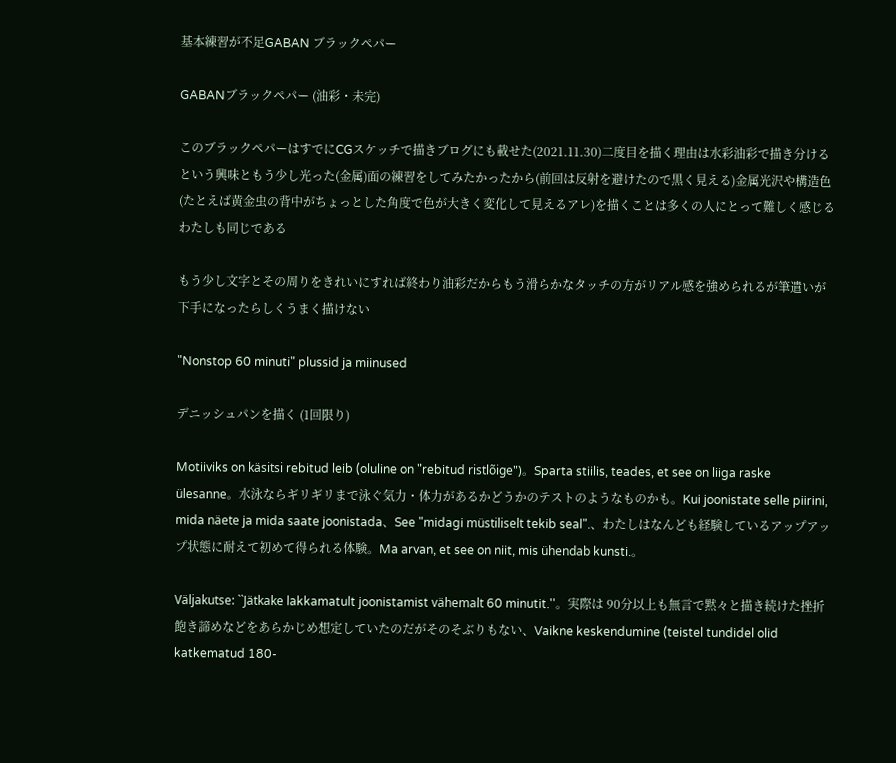基本練習が不足GABAN ブラックペパー

GABANブラックペパー (油彩・未完)

このブラックペパーはすでにCGスケッチで描きブログにも載せた(2021.11.30)二度目を描く理由は水彩油彩で描き分けるという興味ともう少し光った(金属)面の練習をしてみたかったから(前回は反射を避けたので黒く見える)金属光沢や構造色(たとえば黄金虫の背中がちょっとした角度で色が大きく変化して見えるアレ)を描くことは多くの人にとって難しく感じるわたしも同じである

もう少し文字とその周りをきれいにすれば終わり油彩だからもう滑らかなタッチの方がリアル感を強められるが筆遣いが下手になったらしくうまく描けない

"Nonstop 60 minuti" plussid ja miinused

デニッシュパンを描く (1回限り)

Motiiviks on käsitsi rebitud leib (oluline on "rebitud ristlõige")。Sparta stiilis, teades, et see on liiga raske ülesanne。水泳ならギリギリまで泳ぐ気力・体力があるかどうかのテストのようなものかも。Kui joonistate selle piirini, mida näete ja mida saate joonistada、See "midagi müstiliselt tekib seal".、わたしはなんども経験しているアップアップ状態に耐えて初めて得られる体験。Ma arvan, et see on niit, mis ühendab kunsti.。

Väljakutse: ``Jätkake lakkamatult joonistamist vähemalt 60 minutit.''。実際は 90分以上も無言で黙々と描き続けた挫折飽き諦めなどをあらかじめ想定していたのだがそのそぶりもない、Vaikne keskendumine (teistel tundidel olid katkematud 180-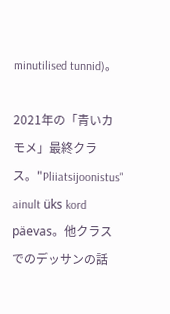minutilised tunnid)。

2021年の「青いカモメ」最終クラス。"Pliiatsijoonistus" ainult üks kord päevas。他クラスでのデッサンの話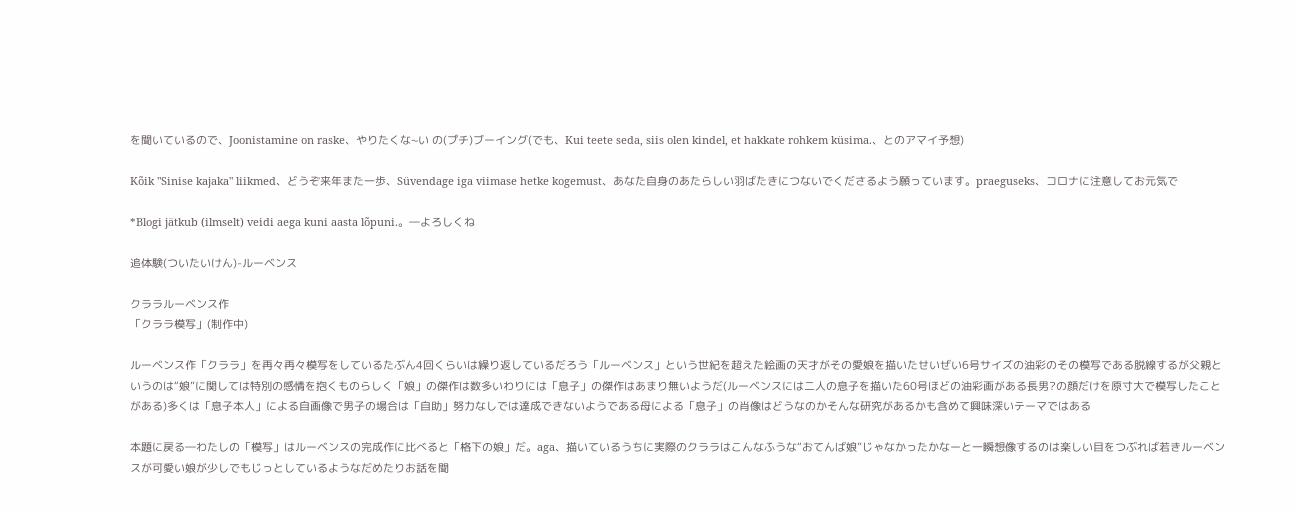を聞いているので、Joonistamine on raske、やりたくな~い の(プチ)ブーイング(でも、Kui teete seda, siis olen kindel, et hakkate rohkem küsima.、とのアマイ予想)

Kõik "Sinise kajaka" liikmed、どうぞ来年また一歩、Süvendage iga viimase hetke kogemust、あなた自身のあたらしい羽ばたきにつないでくださるよう願っています。praeguseks、コロナに注意してお元気で

*Blogi jätkub (ilmselt) veidi aega kuni aasta lõpuni.。―よろしくね

追体験(ついたいけん)-ルーベンス

クララルーベンス作
「クララ模写」(制作中)

ルーベンス作「クララ」を再々再々模写をしているたぶん4回くらいは繰り返しているだろう「ルーベンス」という世紀を超えた絵画の天才がその愛娘を描いたせいぜい6号サイズの油彩のその模写である脱線するが父親というのは“娘”に関しては特別の感情を抱くものらしく「娘」の傑作は数多いわりには「息子」の傑作はあまり無いようだ(ルーベンスには二人の息子を描いた60号ほどの油彩画がある長男?の顔だけを原寸大で模写したことがある)多くは「息子本人」による自画像で男子の場合は「自助」努力なしでは達成できないようである母による「息子」の肖像はどうなのかそんな研究があるかも含めて興味深いテーマではある

本題に戻る―わたしの「模写」はルーベンスの完成作に比べると「格下の娘」だ。aga、描いているうちに実際のクララはこんなふうな“おてんば娘”じゃなかったかなーと一瞬想像するのは楽しい目をつぶれば若きルーベンスが可愛い娘が少しでもじっとしているようなだめたりお話を聞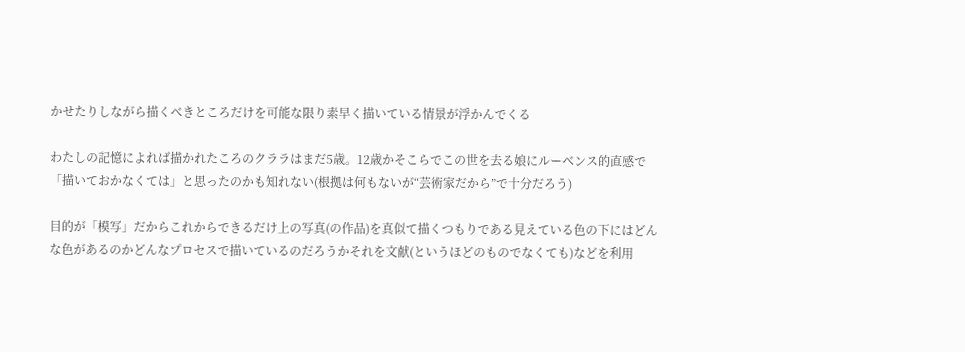かせたりしながら描くべきところだけを可能な限り素早く描いている情景が浮かんでくる

わたしの記憶によれば描かれたころのクララはまだ5歳。12歳かそこらでこの世を去る娘にルーベンス的直感で「描いておかなくては」と思ったのかも知れない(根拠は何もないが“芸術家だから”で十分だろう)

目的が「模写」だからこれからできるだけ上の写真(の作品)を真似て描くつもりである見えている色の下にはどんな色があるのかどんなプロセスで描いているのだろうかそれを文献(というほどのものでなくても)などを利用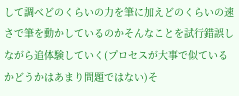して調べどのくらいの力を筆に加えどのくらいの速さで筆を動かしているのかそんなことを試行錯誤しながら追体験していく(プロセスが大事で似ているかどうかはあまり問題ではない)そ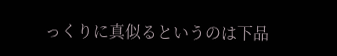っくりに真似るというのは下品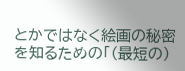とかではなく絵画の秘密を知るための「(最短の)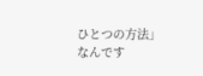ひとつの方法」なんです